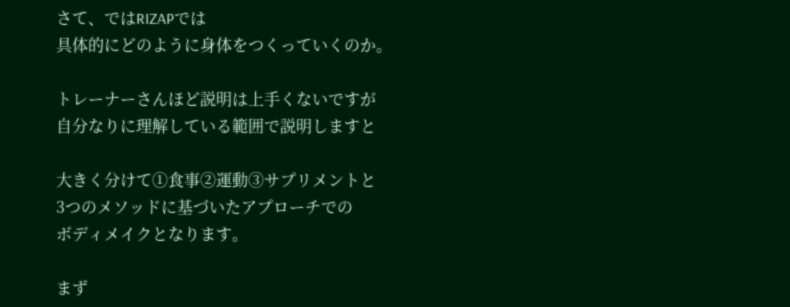さて、ではRIZAPでは
具体的にどのように身体をつくっていくのか。

トレーナーさんほど説明は上手くないですが
自分なりに理解している範囲で説明しますと

大きく分けて①食事②運動③サプリメントと
3つのメソッドに基づいたアプローチでの
ボディメイクとなります。

まず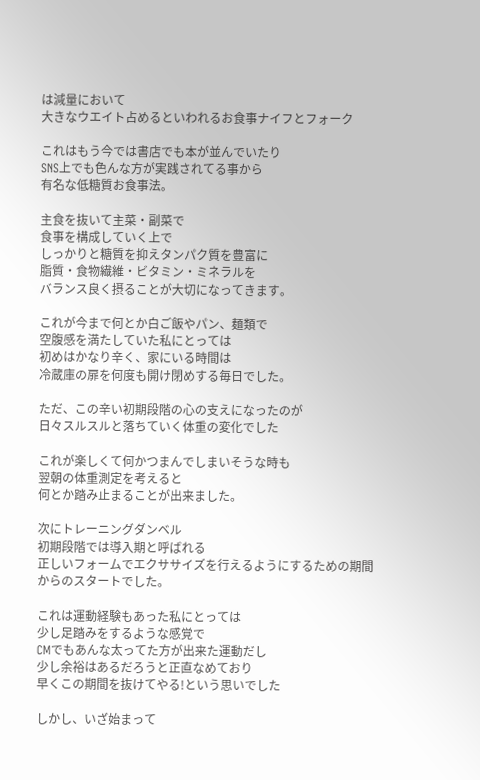は減量において
大きなウエイト占めるといわれるお食事ナイフとフォーク

これはもう今では書店でも本が並んでいたり
SNS上でも色んな方が実践されてる事から
有名な低糖質お食事法。

主食を抜いて主菜・副菜で
食事を構成していく上で
しっかりと糖質を抑えタンパク質を豊富に
脂質・食物繊維・ビタミン・ミネラルを
バランス良く摂ることが大切になってきます。

これが今まで何とか白ご飯やパン、麺類で
空腹感を満たしていた私にとっては
初めはかなり辛く、家にいる時間は
冷蔵庫の扉を何度も開け閉めする毎日でした。

ただ、この辛い初期段階の心の支えになったのが
日々スルスルと落ちていく体重の変化でした

これが楽しくて何かつまんでしまいそうな時も
翌朝の体重測定を考えると
何とか踏み止まることが出来ました。

次にトレーニングダンベル
初期段階では導入期と呼ばれる
正しいフォームでエクササイズを行えるようにするための期間からのスタートでした。

これは運動経験もあった私にとっては
少し足踏みをするような感覚で
CMでもあんな太ってた方が出来た運動だし
少し余裕はあるだろうと正直なめており
早くこの期間を抜けてやる!という思いでした

しかし、いざ始まって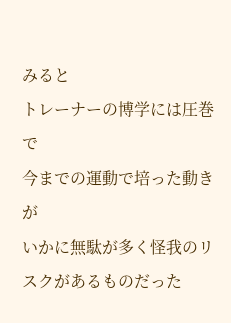みると
トレーナーの博学には圧巻で
今までの運動で培った動きが
いかに無駄が多く怪我のリスクがあるものだった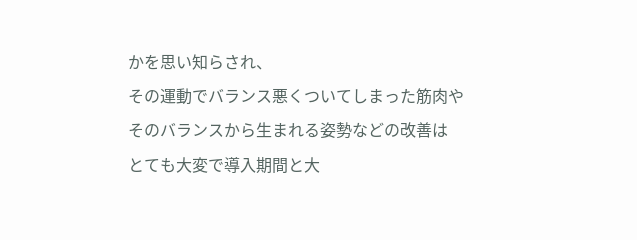かを思い知らされ、
その運動でバランス悪くついてしまった筋肉や
そのバランスから生まれる姿勢などの改善は
とても大変で導入期間と大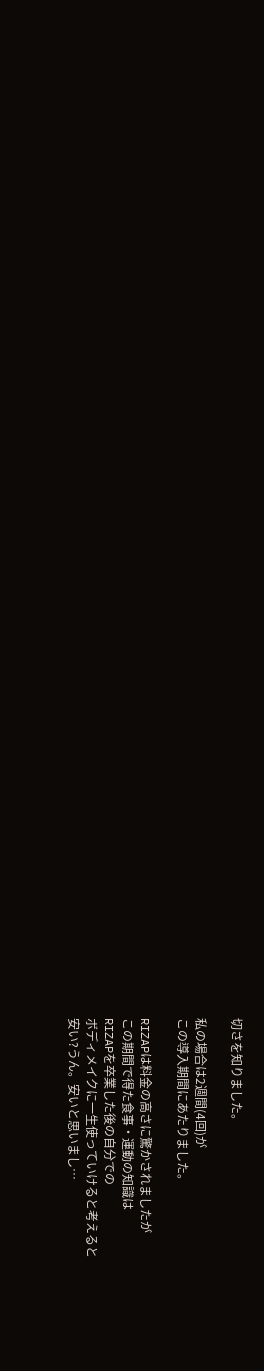切さを知りました。

私の場合は2週間(4回)が
この導入期間にあたりました。

RIZAPは料金の高さに驚かされましたが
この期間で得た食事・運動の知識は
RIZAPを卒業した後の自分での
ボディメイクに一生使っていけると考えると
安い?うん。安いと思いまし…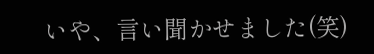いや、言い聞かせました(笑)